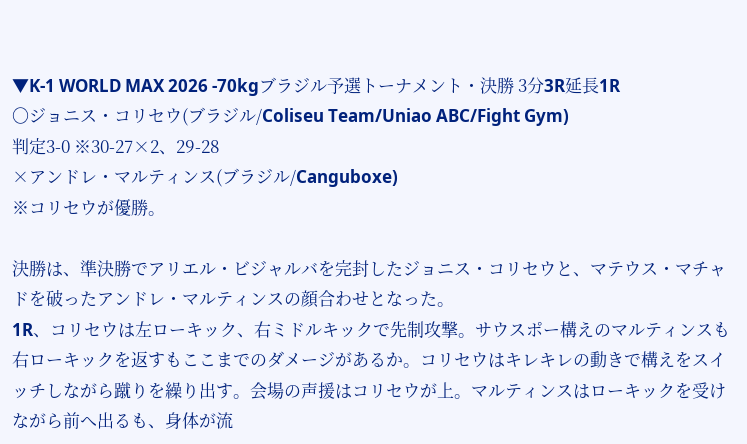▼K-1 WORLD MAX 2026 -70kgブラジル予選トーナメント・決勝 3分3R延長1R
〇ジョニス・コリセウ(ブラジル/Coliseu Team/Uniao ABC/Fight Gym)
判定3-0 ※30-27×2、29-28
×アンドレ・マルティンス(ブラジル/Canguboxe)
※コリセウが優勝。

決勝は、準決勝でアリエル・ビジャルバを完封したジョニス・コリセウと、マテウス・マチャドを破ったアンドレ・マルティンスの顔合わせとなった。
1R、コリセウは左ローキック、右ミドルキックで先制攻撃。サウスポー構えのマルティンスも右ローキックを返すもここまでのダメージがあるか。コリセウはキレキレの動きで構えをスイッチしながら蹴りを繰り出す。会場の声援はコリセウが上。マルティンスはローキックを受けながら前へ出るも、身体が流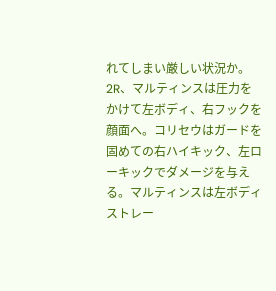れてしまい厳しい状況か。
2R、マルティンスは圧力をかけて左ボディ、右フックを顔面へ。コリセウはガードを固めての右ハイキック、左ローキックでダメージを与える。マルティンスは左ボディストレー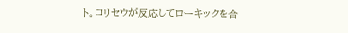ト。コリセウが反応してローキックを合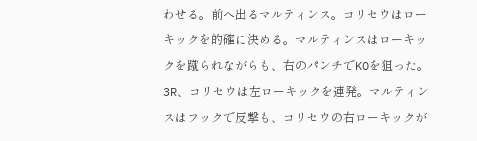わせる。前へ出るマルティンス。コリセウはローキックを的確に決める。マルティンスはローキックを蹴られながらも、右のパンチでKOを狙った。
3R、コリセウは左ローキックを連発。マルティンスはフックで反撃も、コリセウの右ローキックが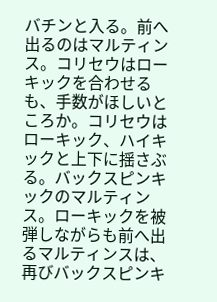バチンと入る。前へ出るのはマルティンス。コリセウはローキックを合わせるも、手数がほしいところか。コリセウはローキック、ハイキックと上下に揺さぶる。バックスピンキックのマルティンス。ローキックを被弾しながらも前へ出るマルティンスは、再びバックスピンキ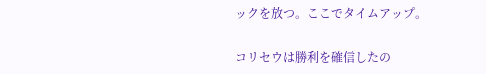ックを放つ。ここでタイムアップ。

コリセウは勝利を確信したの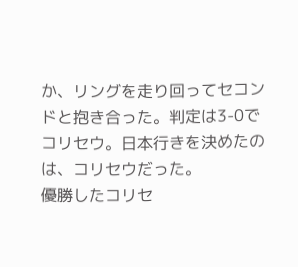か、リングを走り回ってセコンドと抱き合った。判定は3-0でコリセウ。日本行きを決めたのは、コリセウだった。
優勝したコリセ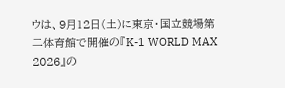ウは、9月12日(土)に東京・国立競場第二体育館で開催の『K-1 WORLD MAX 2026』の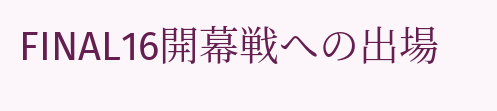FINAL16開幕戦への出場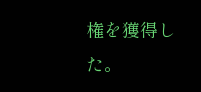権を獲得した。